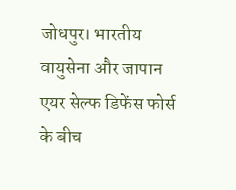जोधपुर। भारतीय वायुसेना और जापान एयर सेल्फ डिफेंस फोर्स के बीच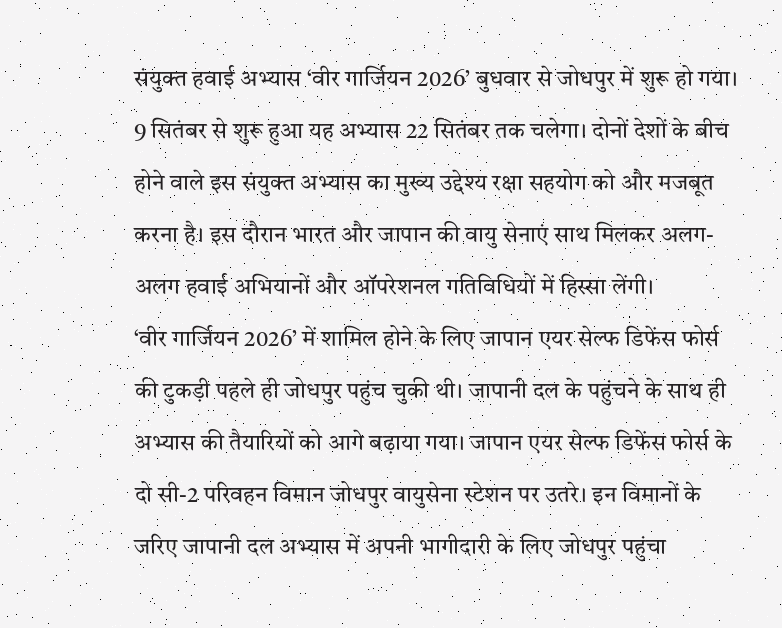संयुक्त हवाई अभ्यास ‘वीर गार्जियन 2026’ बुधवार से जोधपुर में शुरू हो गया। 9 सितंबर से शुरू हुआ यह अभ्यास 22 सितंबर तक चलेगा। दोनों देशों के बीच होने वाले इस संयुक्त अभ्यास का मुख्य उद्देश्य रक्षा सहयोग को और मजबूत करना है। इस दौरान भारत और जापान की वायु सेनाएं साथ मिलकर अलग-अलग हवाई अभियानों और ऑपरेशनल गतिविधियों में हिस्सा लेंगी।
‘वीर गार्जियन 2026’ में शामिल होने के लिए जापान एयर सेल्फ डिफेंस फोर्स की टुकड़ी पहले ही जोधपुर पहुंच चुकी थी। जापानी दल के पहुंचने के साथ ही अभ्यास की तैयारियों को आगे बढ़ाया गया। जापान एयर सेल्फ डिफेंस फोर्स के दो सी-2 परिवहन विमान जोधपुर वायुसेना स्टेशन पर उतरे। इन विमानों के जरिए जापानी दल अभ्यास में अपनी भागीदारी के लिए जोधपुर पहुंचा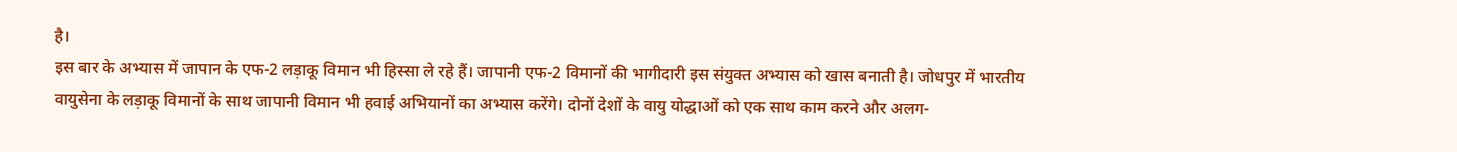है।
इस बार के अभ्यास में जापान के एफ-2 लड़ाकू विमान भी हिस्सा ले रहे हैं। जापानी एफ-2 विमानों की भागीदारी इस संयुक्त अभ्यास को खास बनाती है। जोधपुर में भारतीय वायुसेना के लड़ाकू विमानों के साथ जापानी विमान भी हवाई अभियानों का अभ्यास करेंगे। दोनों देशों के वायु योद्धाओं को एक साथ काम करने और अलग-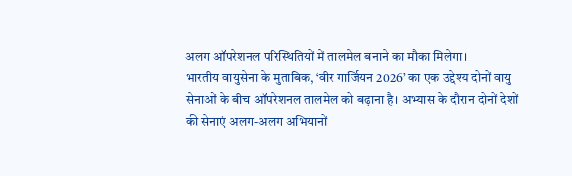अलग ऑपरेशनल परिस्थितियों में तालमेल बनाने का मौका मिलेगा।
भारतीय वायुसेना के मुताबिक, ‘वीर गार्जियन 2026’ का एक उद्देश्य दोनों वायु सेनाओं के बीच ऑपरेशनल तालमेल को बढ़ाना है। अभ्यास के दौरान दोनों देशों की सेनाएं अलग-अलग अभियानों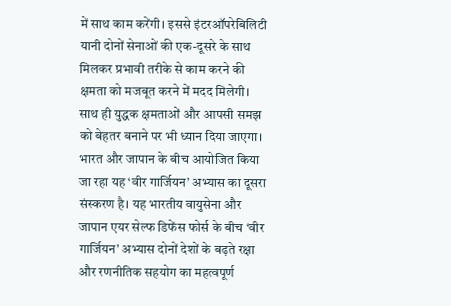में साथ काम करेंगी। इससे इंटरऑपरेबिलिटी यानी दोनों सेनाओं की एक-दूसरे के साथ मिलकर प्रभावी तरीके से काम करने की क्षमता को मजबूत करने में मदद मिलेगी। साथ ही युद्धक क्षमताओं और आपसी समझ को बेहतर बनाने पर भी ध्यान दिया जाएगा।
भारत और जापान के बीच आयोजित किया जा रहा यह ‘वीर गार्जियन’ अभ्यास का दूसरा संस्करण है। यह भारतीय वायुसेना और जापान एयर सेल्फ डिफेंस फोर्स के बीच ‘वीर गार्जियन’ अभ्यास दोनों देशों के बढ़ते रक्षा और रणनीतिक सहयोग का महत्वपूर्ण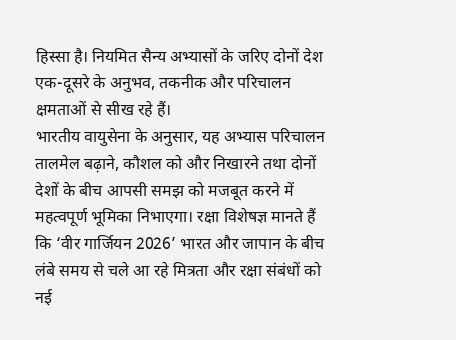हिस्सा है। नियमित सैन्य अभ्यासों के जरिए दोनों देश एक-दूसरे के अनुभव, तकनीक और परिचालन क्षमताओं से सीख रहे हैं।
भारतीय वायुसेना के अनुसार, यह अभ्यास परिचालन तालमेल बढ़ाने, कौशल को और निखारने तथा दोनों देशों के बीच आपसी समझ को मजबूत करने में महत्वपूर्ण भूमिका निभाएगा। रक्षा विशेषज्ञ मानते हैं कि ‘वीर गार्जियन 2026’ भारत और जापान के बीच लंबे समय से चले आ रहे मित्रता और रक्षा संबंधों को नई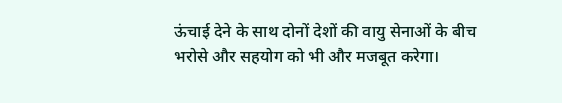ऊंचाई देने के साथ दोनों देशों की वायु सेनाओं के बीच भरोसे और सहयोग को भी और मजबूत करेगा।